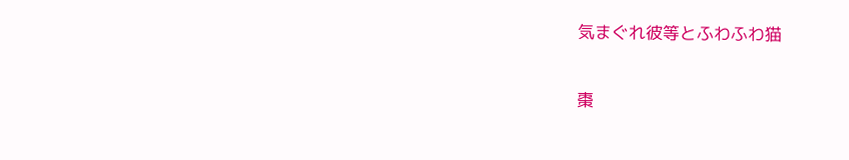気まぐれ彼等とふわふわ猫

棗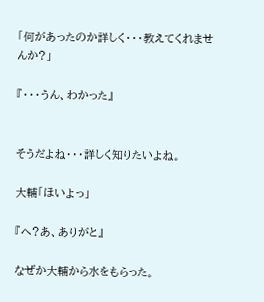「何があったのか詳しく・・・教えてくれませんか?」

『・・・うん、わかった』


そうだよね・・・詳しく知りたいよね。

大輔「ほいよっ」

『へ?あ、ありがと』

なぜか大輔から水をもらった。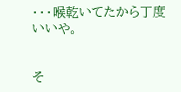・・・喉乾いてたから丁度いいや。


そ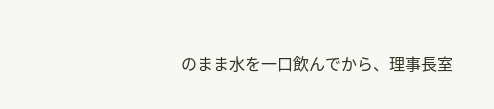のまま水を一口飲んでから、理事長室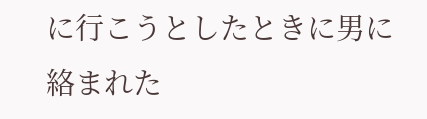に行こうとしたときに男に絡まれた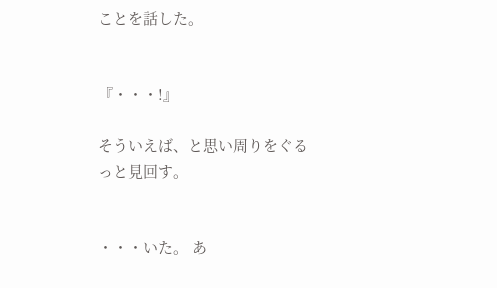ことを話した。


『・・・!』

そういえば、と思い周りをぐるっと見回す。


・・・いた。 あ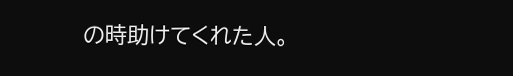の時助けてくれた人。